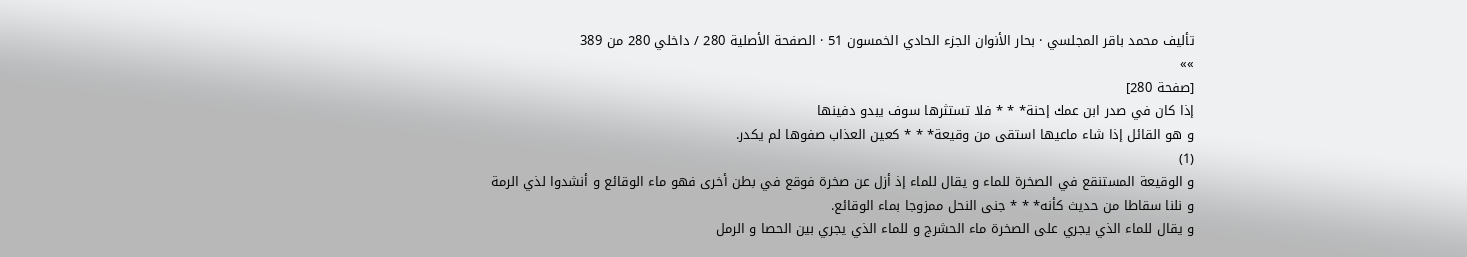تأليف محمد باقر المجلسي · بحار الأنوان الجزء الحادي الخمسون 51 · الصفحة الأصلية 280 / داخلي 280 من 389
»»
[صفحة 280]
إذا كان في صدر ابن عمك إحنة* * * فلا تستثرها سوف يبدو دفينها
و هو القائل إذا شاء ماعيها استقى من وقيعة* * * كعين العذاب صفوها لم يكدر.
(1)
و الوقيعة المستنقع في الصخرة للماء و يقال للماء إذ أزل عن صخرة فوقع في بطن أخرى فهو ماء الوقائع و أنشدوا لذي الرمة
و نلنا سقاطا من حديث كأنه* * * جنى النحل ممزوجا بماء الوقائع.
و يقال للماء الذي يجري على الصخرة ماء الحشرج و للماء الذي يجري بين الحصا و الرمل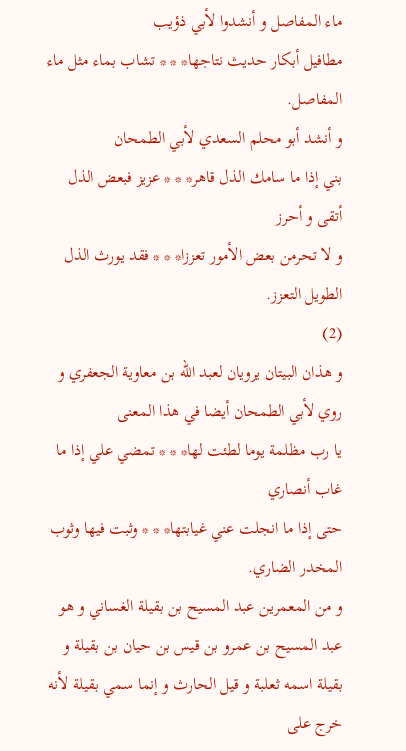ماء المفاصل و أنشدوا لأبي ذؤيب
مطافيل أبكار حديث نتاجها* * * تشاب بماء مثل ماء المفاصل.
و أنشد أبو محلم السعدي لأبي الطمحان
بني إذا ما سامك الذل قاهر* * * عزيز فبعض الذل أتقى و أحرز
و لا تحرمن بعض الأمور تعززا* * * فقد يورث الذل الطويل التعزز.
(2)
و هذان البيتان يرويان لعبد الله بن معاوية الجعفري و روي لأبي الطمحان أيضا في هذا المعنى
يا رب مظلمة يوما لطئت لها* * * تمضي علي إذا ما غاب أنصاري
حتى إذا ما انجلت عني غيابتها* * * وثبت فيها وثوب المخدر الضاري.
و من المعمرين عبد المسيح بن بقيلة الغساني و هو عبد المسيح بن عمرو بن قيس بن حيان بن بقيلة و بقيلة اسمه ثعلبة و قيل الحارث و إنما سمي بقيلة لأنه خرج على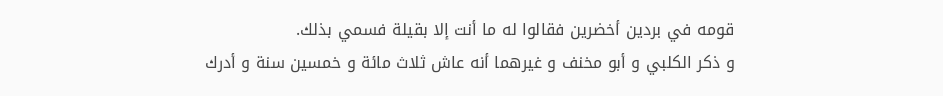قومه في بردين أخضرين فقالوا له ما أنت إلا بقيلة فسمي بذلك.
و ذكر الكلبي و أبو مخنف و غيرهما أنه عاش ثلاث مائة و خمسين سنة و أدرك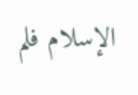الإسلام فلم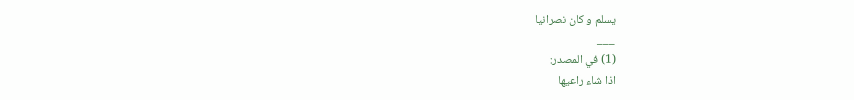يسلم و كان نصرانيا
___
(1) في المصدر:
اذا شاء راعيها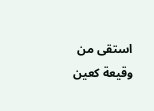استقى من وقيعة كعين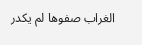الغراب صفوها لم يكدر